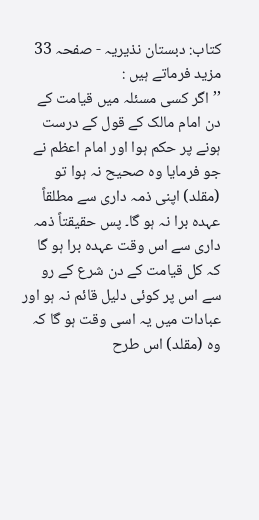کتاب: دبستان نذیریہ - صفحہ 33
مزید فرماتے ہیں :
’’اگر کسی مسئلہ میں قیامت کے دن امام مالک کے قول کے درست ہونے پر حکم ہوا اور امام اعظم نے جو فرمایا وہ صحیح نہ ہوا تو (مقلد) اپنی ذمہ داری سے مطلقاً عہدہ برا نہ ہو گا۔ پس حقیقتاً ذمہ داری سے اس وقت عہدہ برا ہو گا کہ کل قیامت کے دن شرع کے رو سے اس پر کوئی دلیل قائم نہ ہو اور عبادات میں یہ اسی وقت ہو گا کہ وہ (مقلد) اس طرح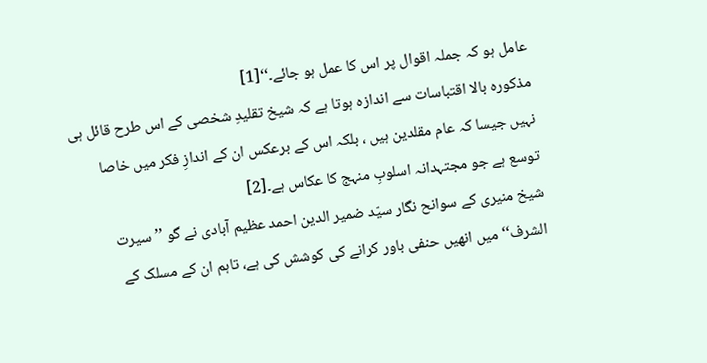عامل ہو کہ جملہ اقوال پر اس کا عمل ہو جائے۔‘‘[1]
مذکورہ بالا اقتباسات سے اندازہ ہوتا ہے کہ شیخ تقلیدِ شخصی کے اس طرح قائل ہی نہیں جیسا کہ عام مقلدین ہیں ، بلکہ اس کے برعکس ان کے اندازِ فکر میں خاصا توسع ہے جو مجتہدانہ اسلوبِ منہج کا عکاس ہے۔[2]
شیخ منیری کے سوانح نگار سیّد ضمیر الدین احمد عظیم آبادی نے گو ’’سیرت الشرف‘‘ میں انھیں حنفی باور کرانے کی کوشش کی ہے، تاہم ان کے مسلک کے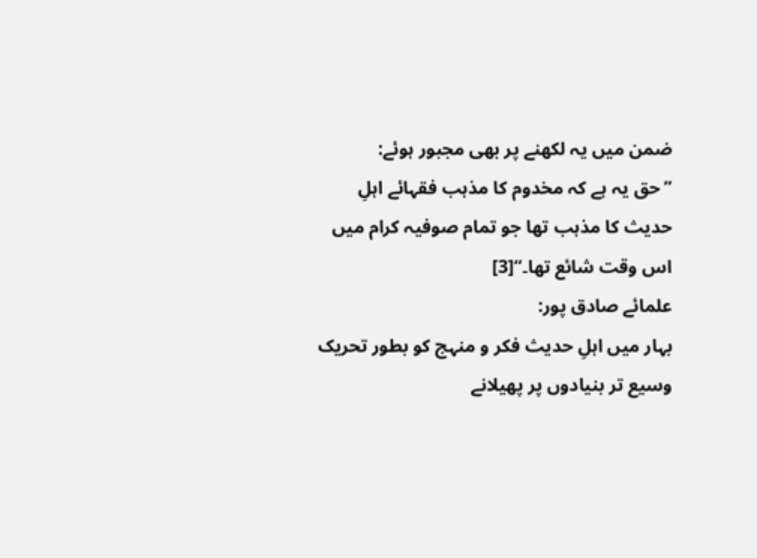ضمن میں یہ لکھنے پر بھی مجبور ہوئے:
’’حق یہ ہے کہ مخدوم کا مذہب فقہائے اہلِ حدیث کا مذہب تھا جو تمام صوفیہ کرام میں اس وقت شائع تھا۔‘‘[3]
علمائے صادق پور:
بہار میں اہلِ حدیث فکر و منہج کو بطور تحریک وسیع تر بنیادوں پر پھیلانے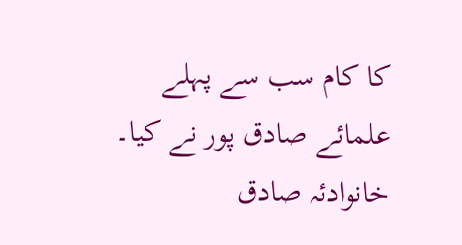کا کام سب سے پہلے علمائے صادق پور نے کیا۔ خانوادئہ صادق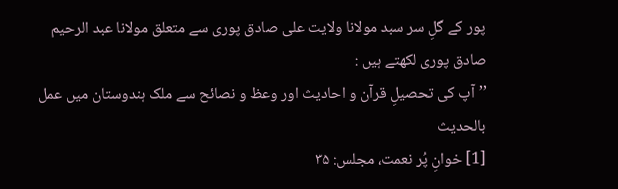پور کے گلِ سر سبد مولانا ولایت علی صادق پوری سے متعلق مولانا عبد الرحیم صادق پوری لکھتے ہیں :
’’آپ کی تحصیلِ قرآن و احادیث اور وعظ و نصائح سے ملک ہندوستان میں عمل بالحدیث
[1] خوانِ پُر نعمت، مجلس: ۳۵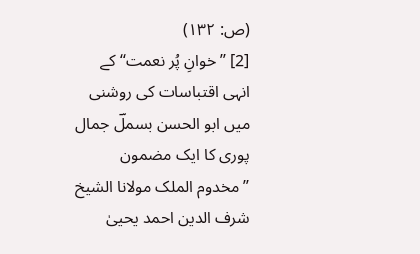(ص: ۱۳۲)
[2] ’’خوانِ پُر نعمت‘‘ کے انہی اقتباسات کی روشنی میں ابو الحسن بسملؔ جمال پوری کا ایک مضمون ’’مخدوم الملک مولانا الشیخ شرف الدین احمد یحییٰ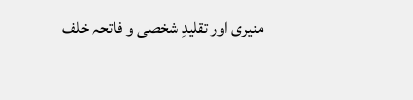منیری اور تقلیدِ شخصی و فاتحہ خلف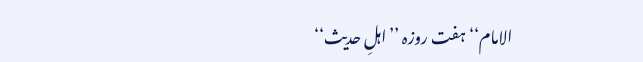الامام‘‘ ہفت روزہ ’’اہلِ حدیث‘‘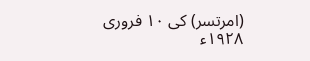(امرتسر) کی ۱۰ فروری ۱۹۲۸ء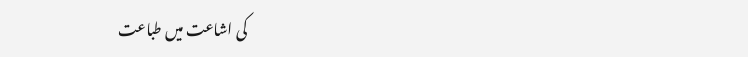کی اشاعت میں طباعت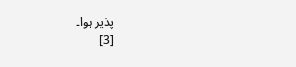پذیر ہوا۔
[3]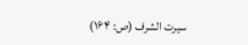سیرت الشرف (ص: ۱۶۴)